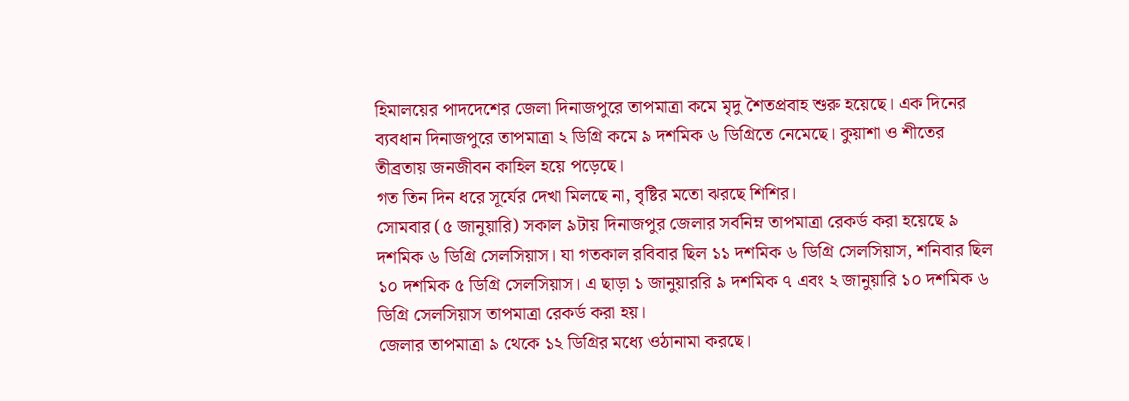হিমালয়ের পাদদেশের জেলা দিনাজপুরে তাপমাত্রা কমে মৃদু শৈতপ্রবাহ শুরু হয়েছে। এক দিনের ব্যবধান দিনাজপুরে তাপমাত্রা ২ ডিগ্রি কমে ৯ দশমিক ৬ ডিগ্রিতে নেমেছে। কুয়াশা ও শীতের তীব্রতায় জনজীবন কাহিল হয়ে পড়েছে।
গত তিন দিন ধরে সূর্যের দেখা মিলছে না, বৃষ্টির মতো ঝরছে শিশির।
সোমবার (৫ জানুয়ারি) সকাল ৯টায় দিনাজপুর জেলার সর্বনিম্ন তাপমাত্রা রেকর্ড করা হয়েছে ৯ দশমিক ৬ ডিগ্রি সেলসিয়াস। যা গতকাল রবিবার ছিল ১১ দশমিক ৬ ডিগ্রি সেলসিয়াস, শনিবার ছিল ১০ দশমিক ৫ ডিগ্রি সেলসিয়াস। এ ছাড়া ১ জানুয়াররি ৯ দশমিক ৭ এবং ২ জানুয়ারি ১০ দশমিক ৬ ডিগ্রি সেলসিয়াস তাপমাত্রা রেকর্ড করা হয়।
জেলার তাপমাত্রা ৯ থেকে ১২ ডিগ্রির মধ্যে ওঠানামা করছে।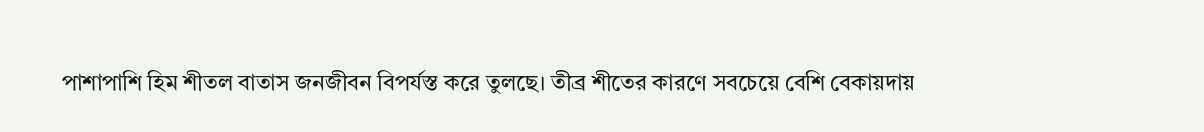পাশাপাশি হিম শীতল বাতাস জনজীবন বিপর্যস্ত করে তুলছে। তীব্র শীতের কারণে সবচেয়ে বেশি বেকায়দায়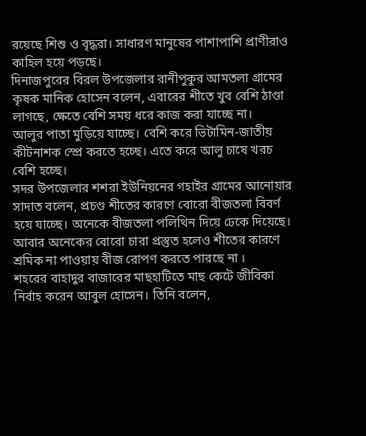রয়েছে শিশু ও বৃদ্ধরা। সাধারণ মানুষের পাশাপাশি প্রাণীরাও কাহিল হয়ে পড়ছে।
দিনাজপুরের বিরল উপজেলার রানীপুকুর আমতলা গ্রামের কৃষক মানিক হোসেন বলেন, এবারের শীতে খুব বেশি ঠাণ্ডা লাগছে, ক্ষেতে বেশি সময় ধরে কাজ করা যাচ্ছে না।
আলুর পাতা মুড়িয়ে যাচ্ছে। বেশি করে ভিটামিন-জাতীয় কীটনাশক স্প্রে করতে হচ্ছে। এতে করে আলু চাষে খরচ বেশি হচ্ছে।
সদর উপজেলার শশরা ইউনিয়নের গহাইর গ্রামের আনোয়ার সাদাত বলেন, প্রচণ্ড শীতের কারণে বোরো বীজতলা বিবর্ণ হয়ে যাচ্ছে। অনেকে বীজতলা পলিথিন দিয়ে ঢেকে দিয়েছে।
আবার অনেকের বোরো চারা প্রস্তুত হলেও শীতের কারণে শ্রমিক না পাওয়ায় বীজ রোপণ করতে পারছে না ।
শহরের বাহাদুর বাজারের মাছহাটিতে মাছ কেটে জীবিকা নির্বাহ করেন আবুল হোসেন। তিনি বলেন,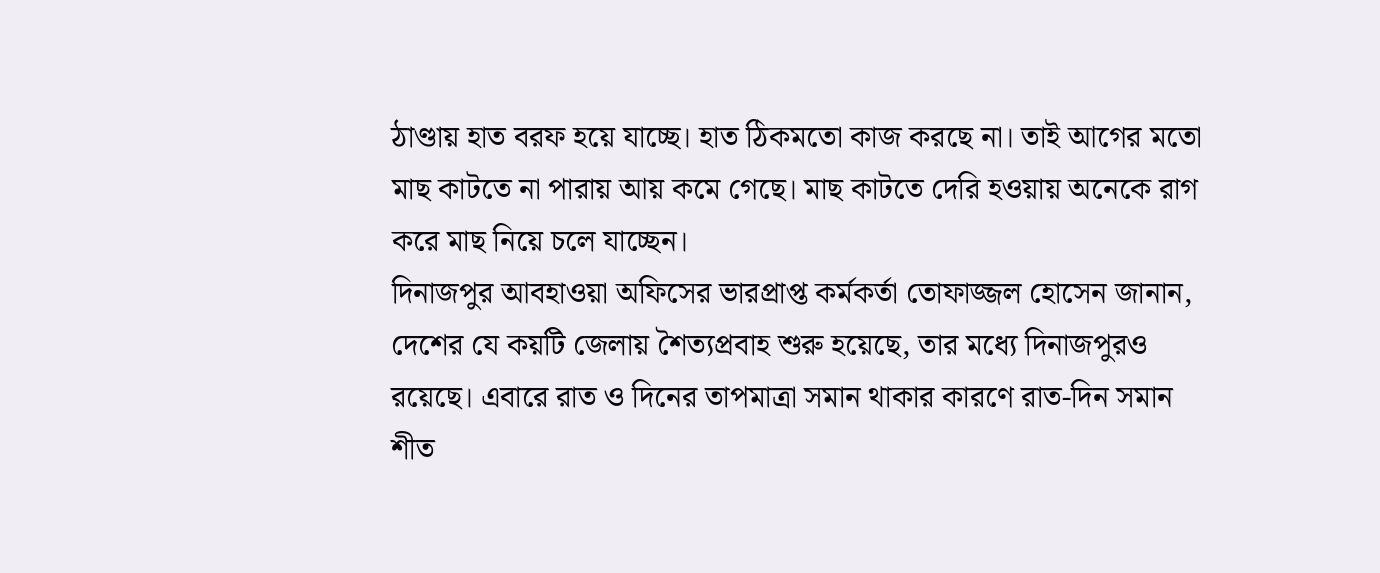ঠাণ্ডায় হাত বরফ হয়ে যাচ্ছে। হাত ঠিকমতো কাজ করছে না। তাই আগের মতো মাছ কাটতে না পারায় আয় কমে গেছে। মাছ কাটতে দেরি হওয়ায় অনেকে রাগ করে মাছ নিয়ে চলে যাচ্ছেন।
দিনাজপুর আবহাওয়া অফিসের ভারপ্রাপ্ত কর্মকর্তা তোফাজ্জল হোসেন জানান, দেশের যে কয়টি জেলায় শৈত্যপ্রবাহ শুরু হয়েছে, তার মধ্যে দিনাজপুরও রয়েছে। এবারে রাত ও দিনের তাপমাত্রা সমান থাকার কারণে রাত-দিন সমান শীত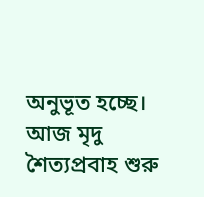অনুভূত হচ্ছে। আজ মৃদু শৈত্যপ্রবাহ শুরু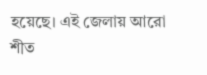হয়েছে। এই জেলায় আরো শীত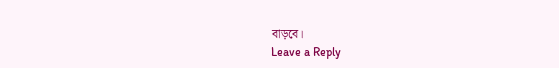বাড়বে।
Leave a Reply